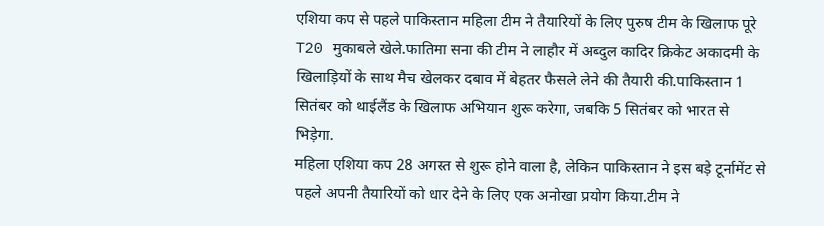एशिया कप से पहले पाकिस्तान महिला टीम ने तैयारियों के लिए पुरुष टीम के खिलाफ पूरे T20 मुकाबले खेले.फातिमा सना की टीम ने लाहौर में अब्दुल कादिर क्रिकेट अकादमी के खिलाड़ियों के साथ मैच खेलकर दबाव में बेहतर फैसले लेने की तैयारी की.पाकिस्तान 1 सितंबर को थाईलैंड के खिलाफ अभियान शुरू करेगा, जबकि 5 सितंबर को भारत से भिड़ेगा.
महिला एशिया कप 28 अगस्त से शुरू होने वाला है, लेकिन पाकिस्तान ने इस बड़े टूर्नामेंट से पहले अपनी तैयारियों को धार देने के लिए एक अनोखा प्रयोग किया.टीम ने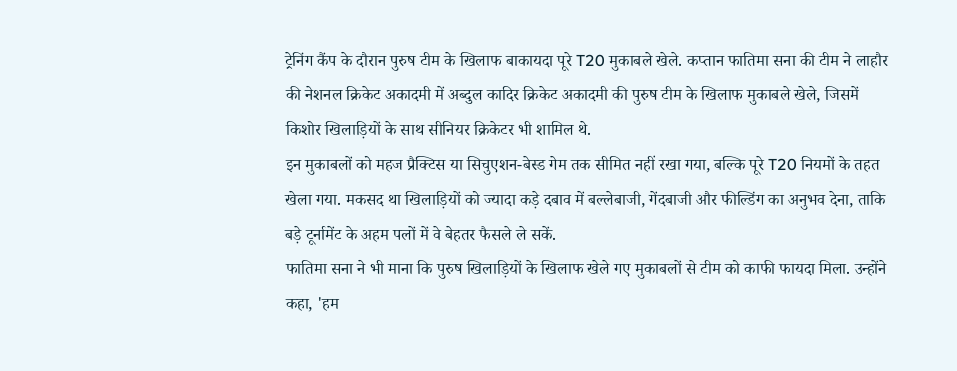ट्रेनिंग कैंप के दौरान पुरुष टीम के खिलाफ बाकायदा पूरे T20 मुकाबले खेले. कप्तान फातिमा सना की टीम ने लाहौर की नेशनल क्रिकेट अकादमी में अब्दुल कादिर क्रिकेट अकादमी की पुरुष टीम के खिलाफ मुकाबले खेले, जिसमें किशोर खिलाड़ियों के साथ सीनियर क्रिकेटर भी शामिल थे.
इन मुकाबलों को महज प्रैक्टिस या सिचुएशन-बेस्ड गेम तक सीमित नहीं रखा गया, बल्कि पूरे T20 नियमों के तहत खेला गया. मकसद था खिलाड़ियों को ज्यादा कड़े दबाव में बल्लेबाजी, गेंदबाजी और फील्डिंग का अनुभव देना, ताकि बड़े टूर्नामेंट के अहम पलों में वे बेहतर फैसले ले सकें.
फातिमा सना ने भी माना कि पुरुष खिलाड़ियों के खिलाफ खेले गए मुकाबलों से टीम को काफी फायदा मिला. उन्होंने कहा, 'हम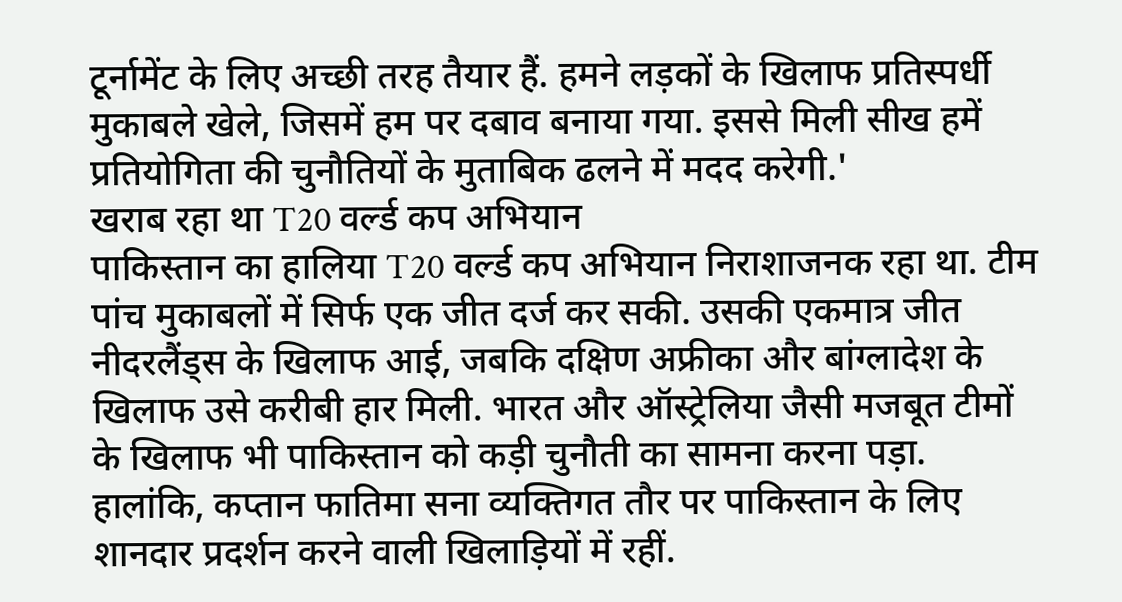टूर्नामेंट के लिए अच्छी तरह तैयार हैं. हमने लड़कों के खिलाफ प्रतिस्पर्धी मुकाबले खेले, जिसमें हम पर दबाव बनाया गया. इससे मिली सीख हमें प्रतियोगिता की चुनौतियों के मुताबिक ढलने में मदद करेगी.'
खराब रहा था T20 वर्ल्ड कप अभियान
पाकिस्तान का हालिया T20 वर्ल्ड कप अभियान निराशाजनक रहा था. टीम पांच मुकाबलों में सिर्फ एक जीत दर्ज कर सकी. उसकी एकमात्र जीत नीदरलैंड्स के खिलाफ आई, जबकि दक्षिण अफ्रीका और बांग्लादेश के खिलाफ उसे करीबी हार मिली. भारत और ऑस्ट्रेलिया जैसी मजबूत टीमों के खिलाफ भी पाकिस्तान को कड़ी चुनौती का सामना करना पड़ा.
हालांकि, कप्तान फातिमा सना व्यक्तिगत तौर पर पाकिस्तान के लिए शानदार प्रदर्शन करने वाली खिलाड़ियों में रहीं.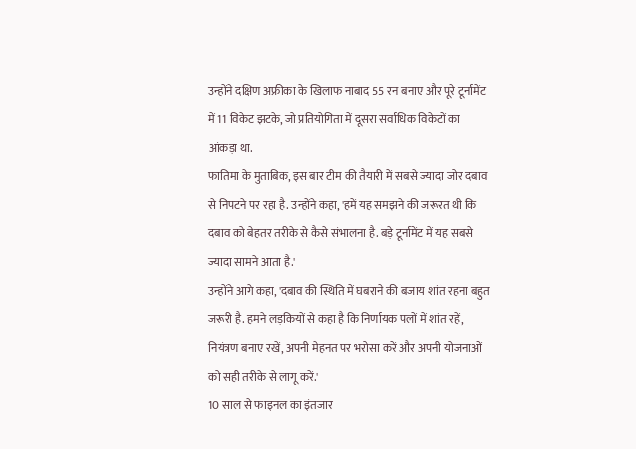उन्होंने दक्षिण अफ्रीका के खिलाफ नाबाद 55 रन बनाए और पूरे टूर्नामेंट में 11 विकेट झटके, जो प्रतियोगिता में दूसरा सर्वाधिक विकेटों का आंकड़ा था.
फातिमा के मुताबिक, इस बार टीम की तैयारी में सबसे ज्यादा जोर दबाव से निपटने पर रहा है. उन्होंने कहा, 'हमें यह समझने की जरूरत थी कि दबाव को बेहतर तरीके से कैसे संभालना है. बड़े टूर्नामेंट में यह सबसे ज्यादा सामने आता है.'
उन्होंने आगे कहा, 'दबाव की स्थिति में घबराने की बजाय शांत रहना बहुत जरूरी है. हमने लड़कियों से कहा है कि निर्णायक पलों में शांत रहें, नियंत्रण बनाए रखें, अपनी मेहनत पर भरोसा करें और अपनी योजनाओं को सही तरीके से लागू करें.'
10 साल से फाइनल का इंतजार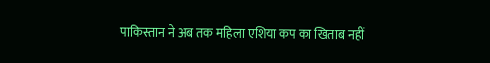पाकिस्तान ने अब तक महिला एशिया कप का खिताब नहीं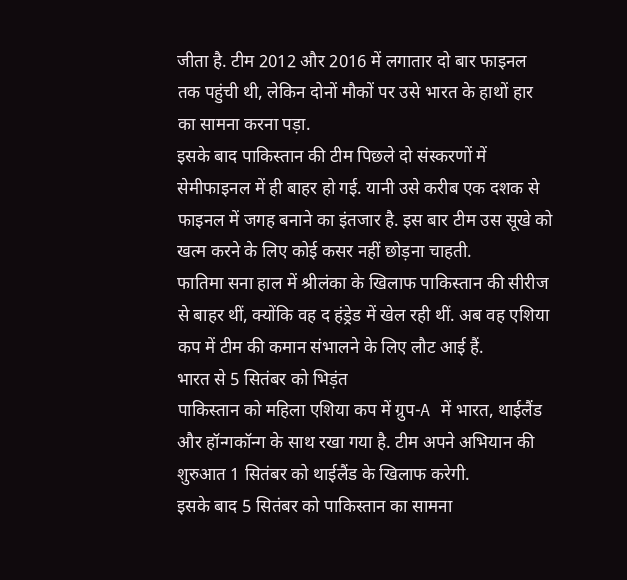जीता है. टीम 2012 और 2016 में लगातार दो बार फाइनल तक पहुंची थी, लेकिन दोनों मौकों पर उसे भारत के हाथों हार का सामना करना पड़ा.
इसके बाद पाकिस्तान की टीम पिछले दो संस्करणों में सेमीफाइनल में ही बाहर हो गई. यानी उसे करीब एक दशक से फाइनल में जगह बनाने का इंतजार है. इस बार टीम उस सूखे को खत्म करने के लिए कोई कसर नहीं छोड़ना चाहती.
फातिमा सना हाल में श्रीलंका के खिलाफ पाकिस्तान की सीरीज से बाहर थीं, क्योंकि वह द हंड्रेड में खेल रही थीं. अब वह एशिया कप में टीम की कमान संभालने के लिए लौट आई हैं.
भारत से 5 सितंबर को भिड़ंत
पाकिस्तान को महिला एशिया कप में ग्रुप-A में भारत, थाईलैंड और हॉन्गकॉन्ग के साथ रखा गया है. टीम अपने अभियान की शुरुआत 1 सितंबर को थाईलैंड के खिलाफ करेगी.
इसके बाद 5 सितंबर को पाकिस्तान का सामना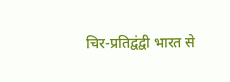चिर-प्रतिद्वंद्वी भारत से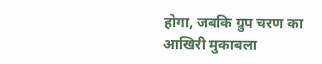होगा, जबकि ग्रुप चरण का आखिरी मुकाबला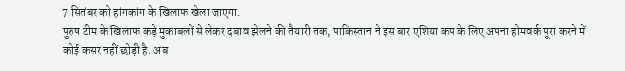7 सितंबर को हांगकांग के खिलाफ खेला जाएगा.
पुरुष टीम के खिलाफ कड़े मुकाबलों से लेकर दबाव झेलने की तैयारी तक, पाकिस्तान ने इस बार एशिया कप के लिए अपना होमवर्क पूरा करने में कोई कसर नहीं छोड़ी है. अब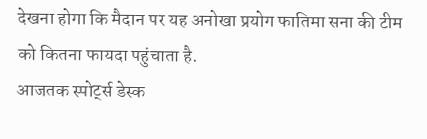देखना होगा कि मैदान पर यह अनोखा प्रयोग फातिमा सना की टीम को कितना फायदा पहुंचाता है.
आजतक स्पोर्ट्स डेस्क